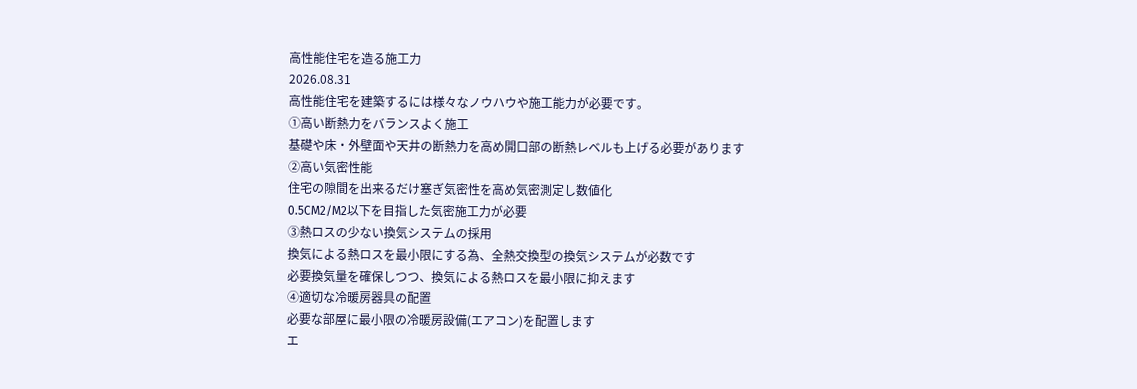高性能住宅を造る施工力
2026.08.31
高性能住宅を建築するには様々なノウハウや施工能力が必要です。
①高い断熱力をバランスよく施工
基礎や床・外壁面や天井の断熱力を高め開口部の断熱レベルも上げる必要があります
②高い気密性能
住宅の隙間を出来るだけ塞ぎ気密性を高め気密測定し数値化
0.5CM2/M2以下を目指した気密施工力が必要
③熱ロスの少ない換気システムの採用
換気による熱ロスを最小限にする為、全熱交換型の換気システムが必数です
必要換気量を確保しつつ、換気による熱ロスを最小限に抑えます
④適切な冷暖房器具の配置
必要な部屋に最小限の冷暖房設備(エアコン)を配置します
エ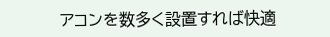アコンを数多く設置すれば快適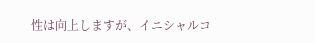性は向上しますが、イニシャルコ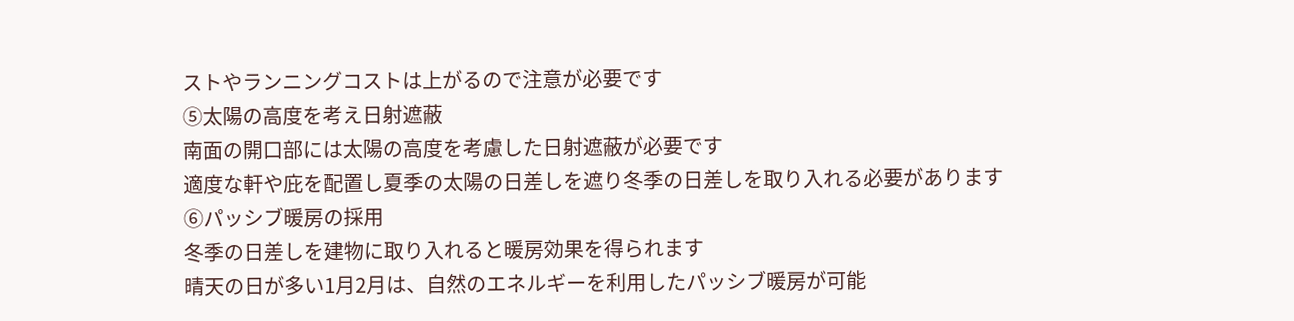ストやランニングコストは上がるので注意が必要です
⑤太陽の高度を考え日射遮蔽
南面の開口部には太陽の高度を考慮した日射遮蔽が必要です
適度な軒や庇を配置し夏季の太陽の日差しを遮り冬季の日差しを取り入れる必要があります
⑥パッシブ暖房の採用
冬季の日差しを建物に取り入れると暖房効果を得られます
晴天の日が多い1月2月は、自然のエネルギーを利用したパッシブ暖房が可能